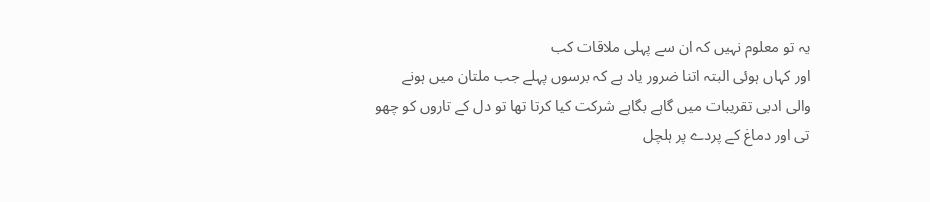یہ تو معلوم نہیں کہ ان سے پہلی ملاقات کب
اور کہاں ہوئی البتہ اتنا ضرور یاد ہے کہ برسوں پہلے جب ملتان میں ہونے
والی ادبی تقریبات میں گاہے بگاہے شرکت کیا کرتا تھا تو دل کے تاروں کو چھو
تی اور دماغ کے پردے پر ہلچل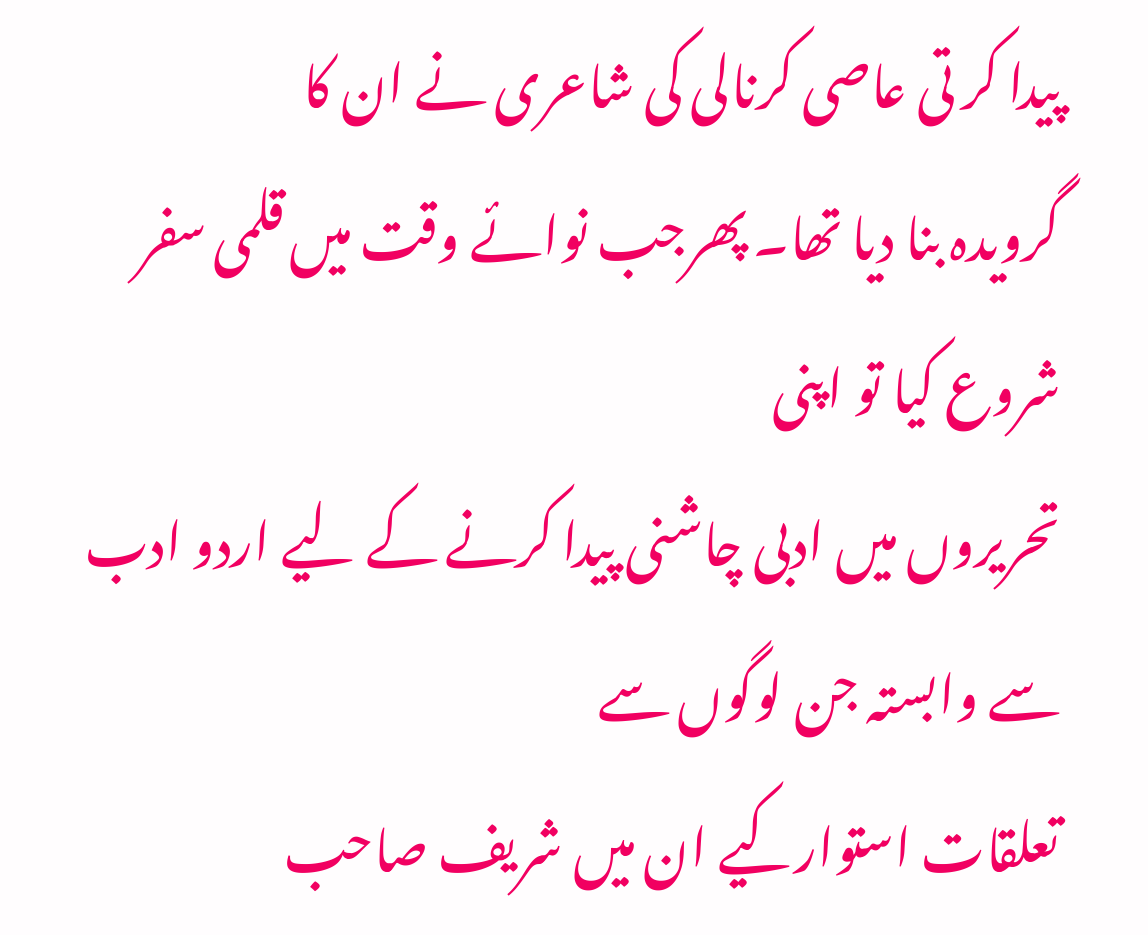پیدا کر تی عاصی کرنالی کی شاعری نے ان کا
گرویدہ بنا دیا تھا۔ پھرجب نوائے وقت میں قلمی سفر شروع کیا تو اپنی
تحریروں میں ادبی چاشنی پیدا کرنے کے لیے اردو ادب سے وابستہ جن لوگوں سے
تعلقات استوارکیے ان میں شریف صاحب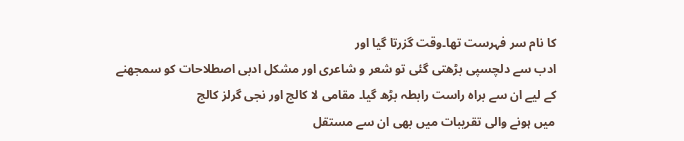کا نام سر فہرست تھا۔وقت گزرتا گیا اور
ادب سے دلچسپی بڑھتی گئی تو شعر و شاعری اور مشکل ادبی اصطلاحات کو سمجھنے
کے لیے ان سے براہ راست رابطہ بڑھ گیا۔ مقامی لا کالج اور نجی گرلز کالج
میں ہونے والی تقریبات میں بھی ان سے مستقل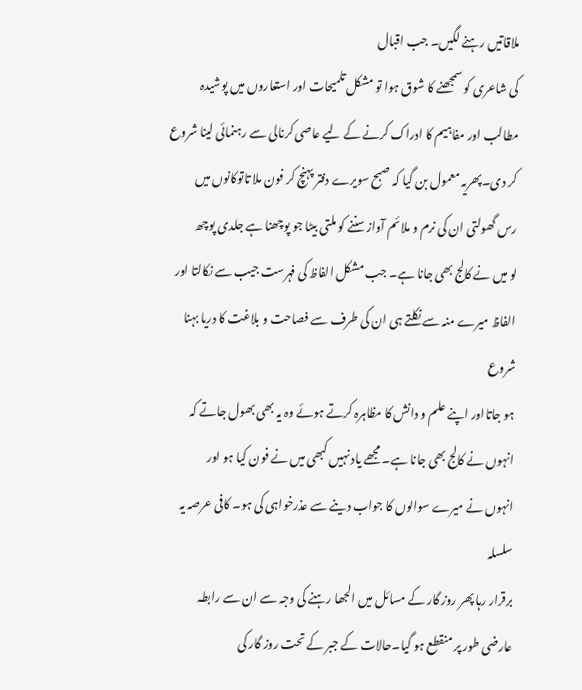ملاقاتیں رہنے لگیں۔ جب اقبال
کی شاعری کو سمجھنے کا شوق ہوا تو مشکل تلمیحات اور استعاروں میں پوشیدہ
مطالب اور مفاہیم کا ادراک کرنے کے لیے عاصی کرنالی سے رہنمائی لینا شروع
کر دی۔پھریہ معمول بن گیا کہ صبح سویرے دفتر پہنچ کر فون ملا تاتوکانوں میں
رس گھولتی ان کی نرم و ملائم آوازسننے کو ملتی بیٹا جو پوچھنا ہے جلدی پوچھ
لو میں نے کالج بھی جانا ہے۔ جب مشکل الفاظ کی فہرست جیب سے نکالتا اور
الفاظ میرے منہ سے نکلتے ہی ان کی طرف سے فصاحت و بلاغت کا دریا بہنا شروع
ہو جاتااور اپنے علم و دانش کا مظاہرہ کرتے ہوئے وہ یہ بھی بھول جاتے کہ
انہوں نے کالج بھی جانا ہے۔ مجھے یاد نہیں کبھی میں نے فون کیا ہو اور
انہوں نے میرے سوالوں کا جواب دینے سے عذرخواہی کی ہو۔ کافی عرصہ یہ سلسلہ
برقرار رہا پھر روز گار کے مسائل میں الجھا رہنے کی وجہ سے ان سے رابطہ
عارضی طور پر منقطع ہو گیا۔حالات کے جبر کے تحت روز گار کی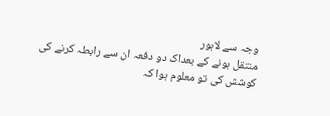وجہ سے لاہور
منتقل ہونے کے بعداک دو دفعہ ان سے رابطہ کرنے کی کوشش کی تو معلوم ہوا کہ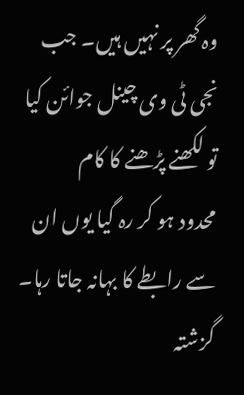وہ گھر پر نہیں ہیں۔ جب نجی ٹی وی چینل جوائن کیا تو لکھنے پڑھنے کا کام
محدود ہو کر رہ گیا یوں ان سے رابطے کا بہانہ جاتا رہا۔
گزشتہ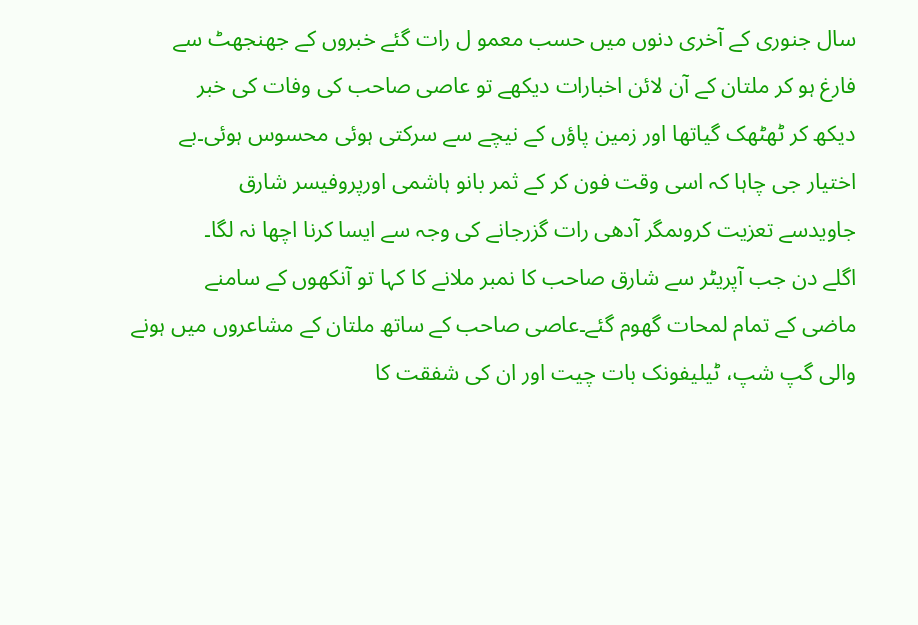سال جنوری کے آخری دنوں میں حسب معمو ل رات گئے خبروں کے جھنجھٹ سے
فارغ ہو کر ملتان کے آن لائن اخبارات دیکھے تو عاصی صاحب کی وفات کی خبر
دیکھ کر ٹھٹھک گیاتھا اور زمین پاؤں کے نیچے سے سرکتی ہوئی محسوس ہوئی۔بے
اختیار جی چاہا کہ اسی وقت فون کر کے ثمر بانو ہاشمی اورپروفیسر شارق
جاویدسے تعزیت کروںمگر آدھی رات گزرجانے کی وجہ سے ایسا کرنا اچھا نہ لگا۔
اگلے دن جب آپریٹر سے شارق صاحب کا نمبر ملانے کا کہا تو آنکھوں کے سامنے
ماضی کے تمام لمحات گھوم گئے۔عاصی صاحب کے ساتھ ملتان کے مشاعروں میں ہونے
والی گپ شپ، ٹیلیفونک بات چیت اور ان کی شفقت کا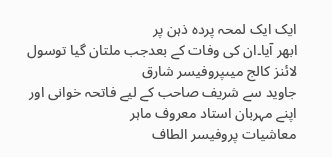ایک ایک لمحہ پردہ ذہن پر
ابھر آیا۔ان کی وفات کے بعدجب ملتان گیا توسول لائنز کالج میںپروفیسر شارق
جاوید سے شریف صاحب کے لیے فاتحہ خوانی اور اپنے مہربان استاد معروف ماہر
معاشیات پروفیسر الطاف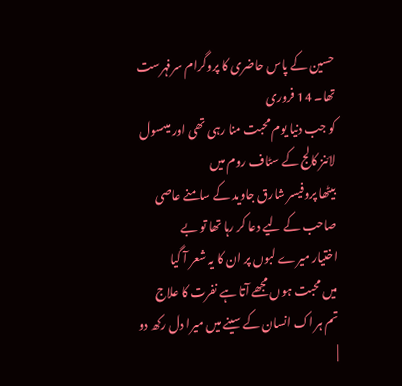حسین کے پاس حاضری کا پروگرام سرفہرست تھا۔ 14 فروری
کو جب دنیا یوم محبت منا رہی تھی اور میںسول لائنز کالج کے سٹاف روم میں
بیٹھا پروفیسر شارق جاوید کے سامنے عاصی صاحب کے لیے دعا کر رہا تھا تو بے
اختیار میرے لبوں پر ان کا یہ شعر آ گیا
میں محبت ہوں مجھے آتا ہے نفرت کا علاج
تم ہر اک انسان کے سینے میں میرا دل رکھ دو |